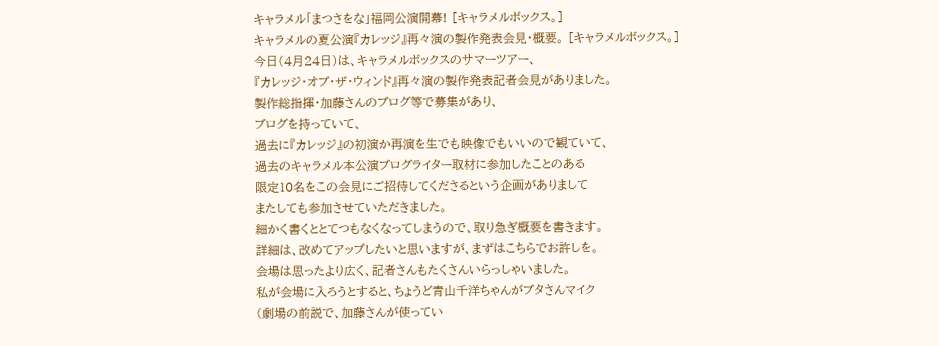キャラメル「まつさをな」福岡公演開幕! [キャラメルボックス。]
キャラメルの夏公演『カレッジ』再々演の製作発表会見・概要。 [キャラメルボックス。]
今日(4月24日)は、キャラメルボックスのサマーツアー、
『カレッジ・オブ・ザ・ウィンド』再々演の製作発表記者会見がありました。
製作総指揮・加藤さんのブログ等で募集があり、
ブログを持っていて、
過去に『カレッジ』の初演か再演を生でも映像でもいいので観ていて、
過去のキャラメル本公演ブログライター取材に参加したことのある
限定10名をこの会見にご招待してくださるという企画がありまして
またしても参加させていただきました。
細かく書くととてつもなくなってしまうので、取り急ぎ概要を書きます。
詳細は、改めてアップしたいと思いますが、まずはこちらでお許しを。
会場は思ったより広く、記者さんもたくさんいらっしゃいました。
私が会場に入ろうとすると、ちょうど青山千洋ちゃんがブタさんマイク
(劇場の前説で、加藤さんが使ってい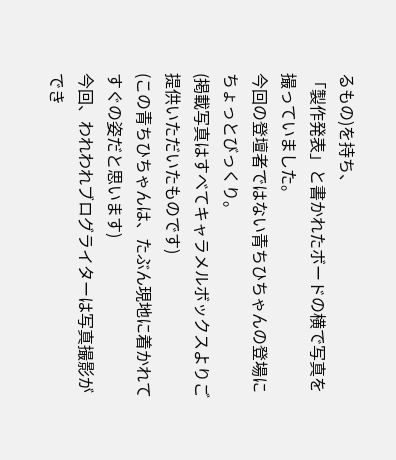るもの)を持ち、
「製作発表」と書かれたボードの横で写真を撮っていました。
今回の登壇者ではない青ちひちゃんの登場にちょっとびっくり。
(掲載写真はすべてキャラメルボックスよりご提供いただいたものです)
(この青ちひちゃんは、たぶん現地に着かれてすぐの姿だと思います)
今回、われわれブログライターは写真撮影ができ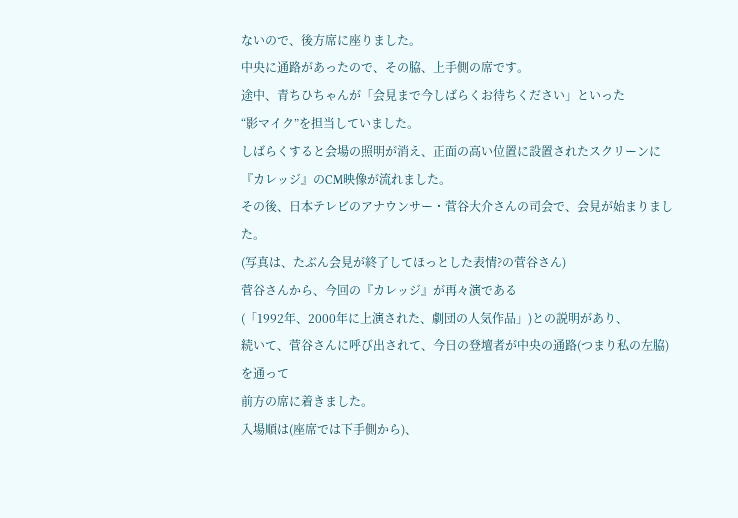ないので、後方席に座りました。
中央に通路があったので、その脇、上手側の席です。
途中、青ちひちゃんが「会見まで今しばらくお待ちください」といった
“影マイク”を担当していました。
しばらくすると会場の照明が消え、正面の高い位置に設置されたスクリーンに
『カレッジ』のCM映像が流れました。
その後、日本テレビのアナウンサー・菅谷大介さんの司会で、会見が始まりました。
(写真は、たぶん会見が終了してほっとした表情?の菅谷さん)
菅谷さんから、今回の『カレッジ』が再々演である
(「1992年、2000年に上演された、劇団の人気作品」)との説明があり、
続いて、菅谷さんに呼び出されて、今日の登壇者が中央の通路(つまり私の左脇)を通って
前方の席に着きました。
入場順は(座席では下手側から)、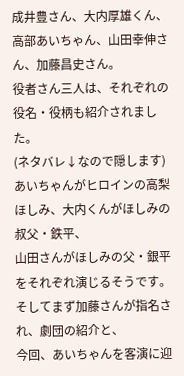成井豊さん、大内厚雄くん、
高部あいちゃん、山田幸伸さん、加藤昌史さん。
役者さん三人は、それぞれの役名・役柄も紹介されました。
(ネタバレ↓なので隠します)
あいちゃんがヒロインの高梨ほしみ、大内くんがほしみの叔父・鉄平、
山田さんがほしみの父・銀平をそれぞれ演じるそうです。
そしてまず加藤さんが指名され、劇団の紹介と、
今回、あいちゃんを客演に迎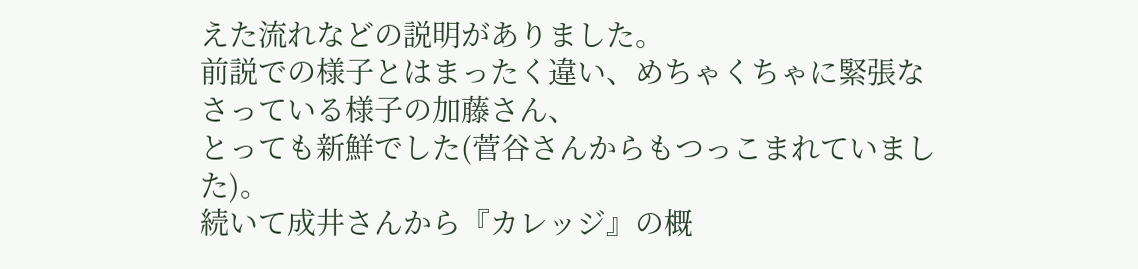えた流れなどの説明がありました。
前説での様子とはまったく違い、めちゃくちゃに緊張なさっている様子の加藤さん、
とっても新鮮でした(菅谷さんからもつっこまれていました)。
続いて成井さんから『カレッジ』の概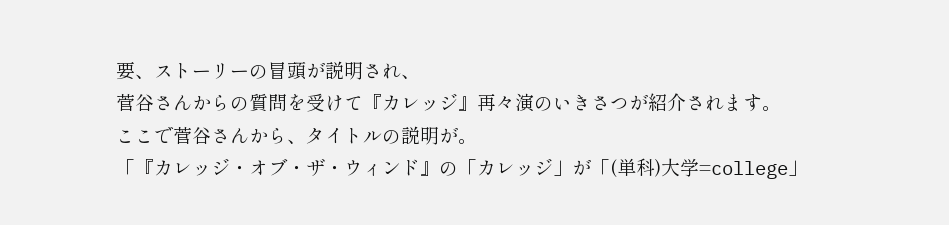要、ストーリーの冒頭が説明され、
菅谷さんからの質問を受けて『カレッジ』再々演のいきさつが紹介されます。
ここで菅谷さんから、タイトルの説明が。
「『カレッジ・オブ・ザ・ウィンド』の「カレッジ」が「(単科)大学=college」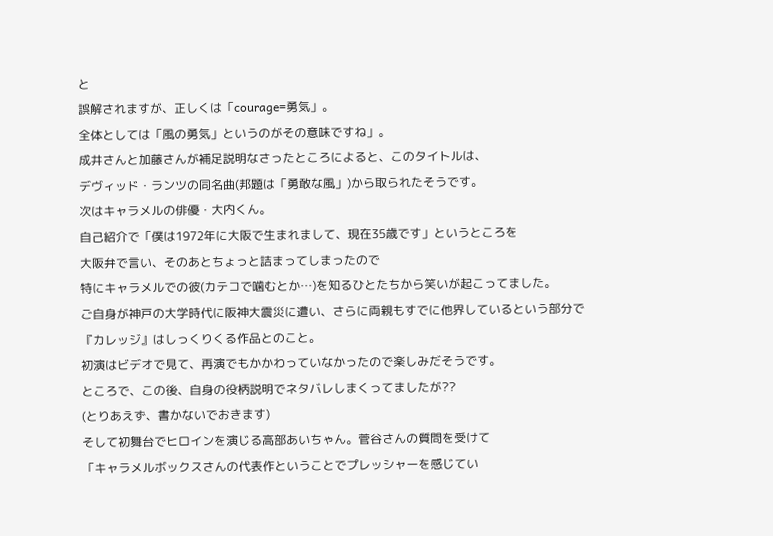と
誤解されますが、正しくは「courage=勇気」。
全体としては「風の勇気」というのがその意味ですね」。
成井さんと加藤さんが補足説明なさったところによると、このタイトルは、
デヴィッド・ランツの同名曲(邦題は「勇敢な風」)から取られたそうです。
次はキャラメルの俳優・大内くん。
自己紹介で「僕は1972年に大阪で生まれまして、現在35歳です」というところを
大阪弁で言い、そのあとちょっと詰まってしまったので
特にキャラメルでの彼(カテコで噛むとか…)を知るひとたちから笑いが起こってました。
ご自身が神戸の大学時代に阪神大震災に遭い、さらに両親もすでに他界しているという部分で
『カレッジ』はしっくりくる作品とのこと。
初演はビデオで見て、再演でもかかわっていなかったので楽しみだそうです。
ところで、この後、自身の役柄説明でネタバレしまくってましたが??
(とりあえず、書かないでおきます)
そして初舞台でヒロインを演じる高部あいちゃん。菅谷さんの質問を受けて
「キャラメルボックスさんの代表作ということでプレッシャーを感じてい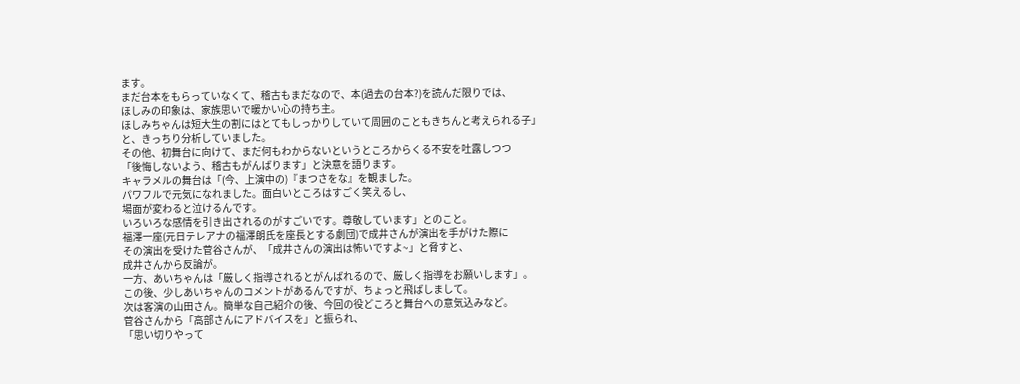ます。
まだ台本をもらっていなくて、稽古もまだなので、本(過去の台本?)を読んだ限りでは、
ほしみの印象は、家族思いで暖かい心の持ち主。
ほしみちゃんは短大生の割にはとてもしっかりしていて周囲のこともきちんと考えられる子」
と、きっちり分析していました。
その他、初舞台に向けて、まだ何もわからないというところからくる不安を吐露しつつ
「後悔しないよう、稽古もがんばります」と決意を語ります。
キャラメルの舞台は「(今、上演中の)『まつさをな』を観ました。
パワフルで元気になれました。面白いところはすごく笑えるし、
場面が変わると泣けるんです。
いろいろな感情を引き出されるのがすごいです。尊敬しています」とのこと。
福澤一座(元日テレアナの福澤朗氏を座長とする劇団)で成井さんが演出を手がけた際に
その演出を受けた菅谷さんが、「成井さんの演出は怖いですよ~」と脅すと、
成井さんから反論が。
一方、あいちゃんは「厳しく指導されるとがんばれるので、厳しく指導をお願いします」。
この後、少しあいちゃんのコメントがあるんですが、ちょっと飛ばしまして。
次は客演の山田さん。簡単な自己紹介の後、今回の役どころと舞台への意気込みなど。
菅谷さんから「高部さんにアドバイスを」と振られ、
「思い切りやって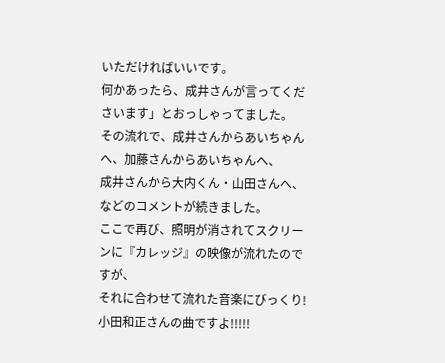いただければいいです。
何かあったら、成井さんが言ってくださいます」とおっしゃってました。
その流れで、成井さんからあいちゃんへ、加藤さんからあいちゃんへ、
成井さんから大内くん・山田さんへ、などのコメントが続きました。
ここで再び、照明が消されてスクリーンに『カレッジ』の映像が流れたのですが、
それに合わせて流れた音楽にびっくり! 小田和正さんの曲ですよ!!!!!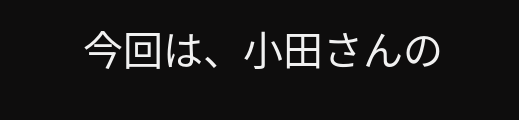今回は、小田さんの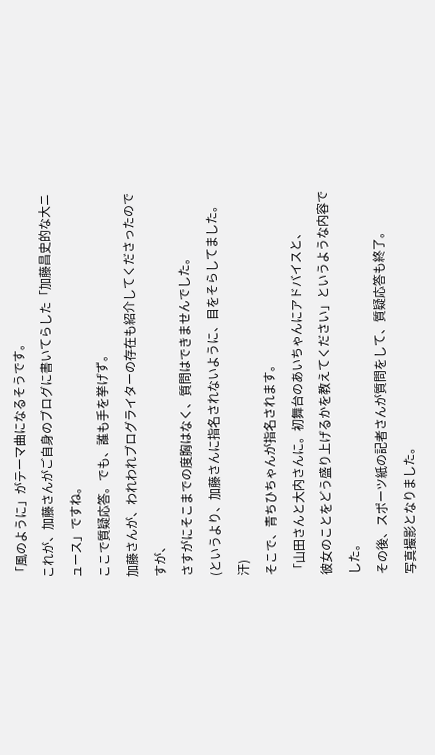「風のように」がテーマ曲になるそうです。
これが、加藤さんがご自身のブログに書いてらした「加藤昌史的な大ニュース」ですね。
ここで質疑応答。でも、誰も手を挙げず。
加藤さんが、われわれブログライターの存在も紹介してくださったのですが、
さすがにそこまでの度胸はなく、質問はできませんでした。
(というより、加藤さんに指名されないように、目をそらしてました。汗)
そこで、青ちひちゃんが指名されます。
「山田さんと大内さんに。初舞台のあいちゃんにアドバイスと、
彼女のことをどう盛り上げるかを教えてください」というような内容でした。
その後、スポーツ紙の記者さんが質問をして、質疑応答も終了。
写真撮影となりました。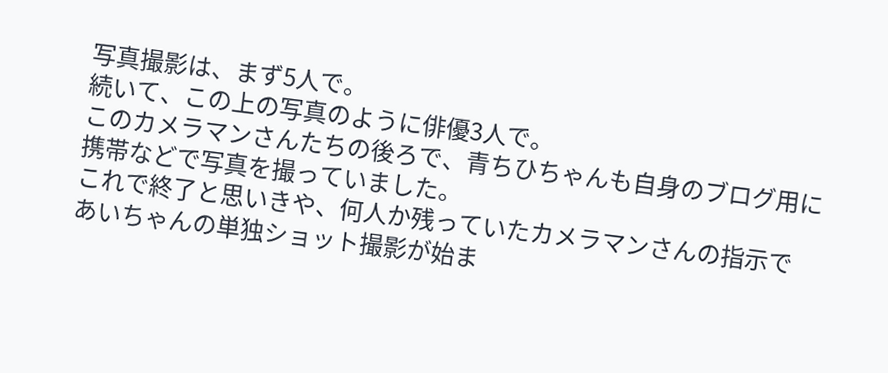写真撮影は、まず5人で。
続いて、この上の写真のように俳優3人で。
このカメラマンさんたちの後ろで、青ちひちゃんも自身のブログ用に
携帯などで写真を撮っていました。
これで終了と思いきや、何人か残っていたカメラマンさんの指示で
あいちゃんの単独ショット撮影が始ま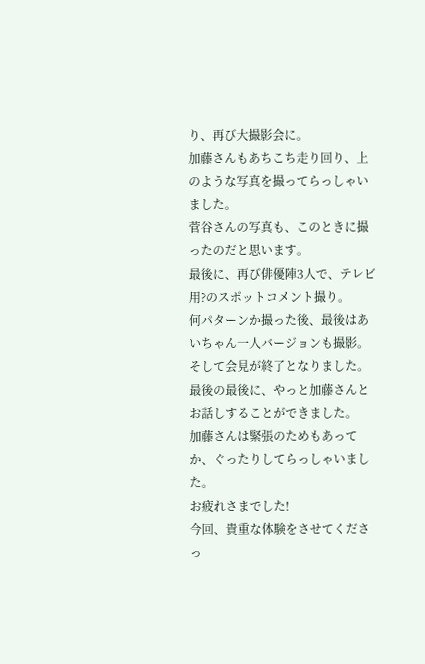り、再び大撮影会に。
加藤さんもあちこち走り回り、上のような写真を撮ってらっしゃいました。
菅谷さんの写真も、このときに撮ったのだと思います。
最後に、再び俳優陣3人で、テレビ用?のスポットコメント撮り。
何パターンか撮った後、最後はあいちゃん一人バージョンも撮影。
そして会見が終了となりました。
最後の最後に、やっと加藤さんとお話しすることができました。
加藤さんは緊張のためもあってか、ぐったりしてらっしゃいました。
お疲れさまでした!
今回、貴重な体験をさせてくださっ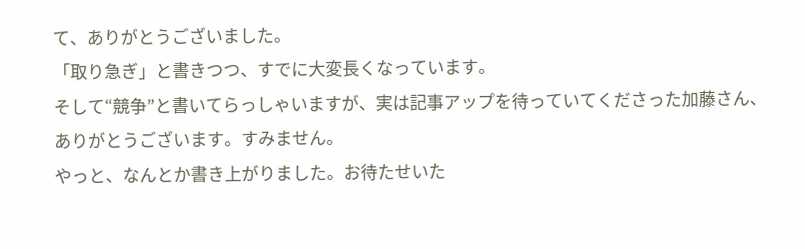て、ありがとうございました。
「取り急ぎ」と書きつつ、すでに大変長くなっています。
そして“競争”と書いてらっしゃいますが、実は記事アップを待っていてくださった加藤さん、
ありがとうございます。すみません。
やっと、なんとか書き上がりました。お待たせいた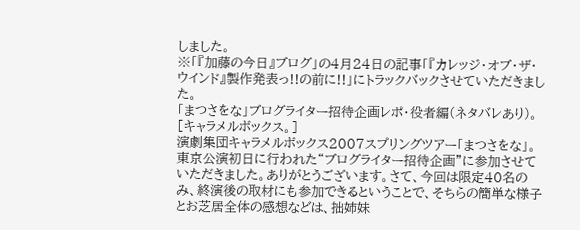しました。
※「『加藤の今日』ブログ」の4月24日の記事「『カレッジ・オブ・ザ・ウインド』製作発表っ!!の前に!!」にトラックバックさせていただきました。
「まつさをな」ブログライター招待企画レポ・役者編(ネタバレあり)。 [キャラメルボックス。]
演劇集団キャラメルボックス2007スプリングツアー「まつさをな」。東京公演初日に行われた“ブログライター招待企画”に参加させていただきました。ありがとうございます。さて、今回は限定40名のみ、終演後の取材にも参加できるということで、そちらの簡単な様子とお芝居全体の感想などは、拙姉妹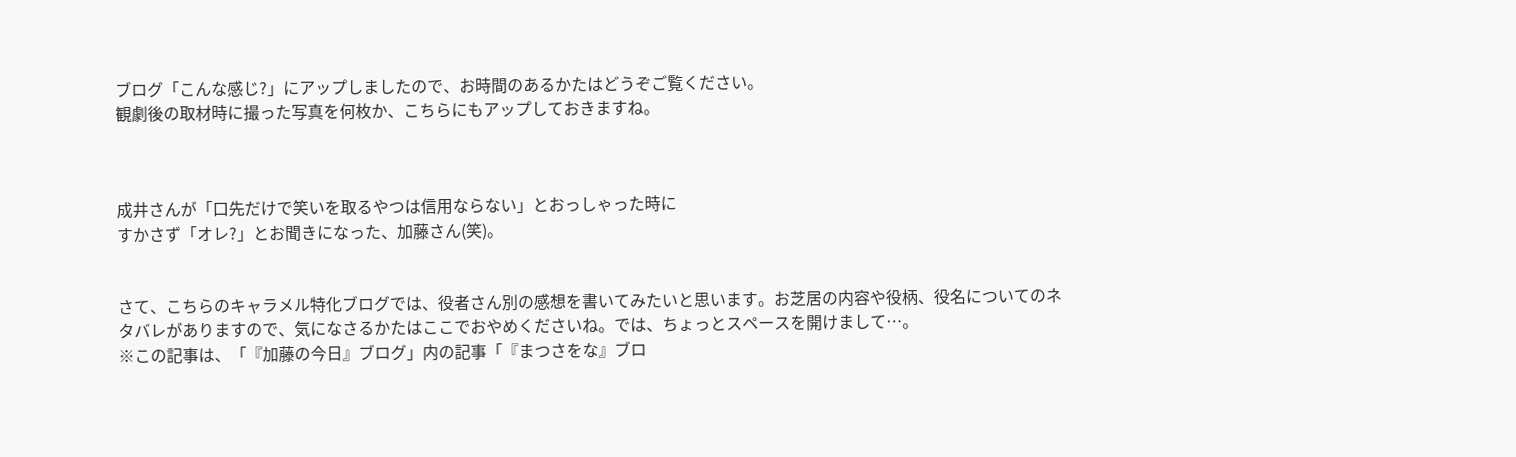ブログ「こんな感じ?」にアップしましたので、お時間のあるかたはどうぞご覧ください。
観劇後の取材時に撮った写真を何枚か、こちらにもアップしておきますね。



成井さんが「口先だけで笑いを取るやつは信用ならない」とおっしゃった時に
すかさず「オレ?」とお聞きになった、加藤さん(笑)。


さて、こちらのキャラメル特化ブログでは、役者さん別の感想を書いてみたいと思います。お芝居の内容や役柄、役名についてのネタバレがありますので、気になさるかたはここでおやめくださいね。では、ちょっとスペースを開けまして…。
※この記事は、「『加藤の今日』ブログ」内の記事「『まつさをな』ブロ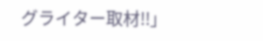グライター取材!!」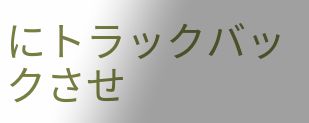にトラックバックさせ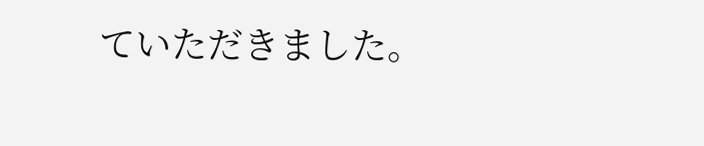ていただきました。